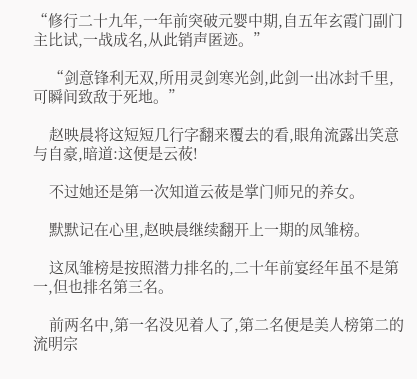“修行二十九年,一年前突破元婴中期,自五年玄霞门副门主比试,一战成名,从此销声匿迹。”

    “剑意锋利无双,所用灵剑寒光剑,此剑一出冰封千里,可瞬间致敌于死地。”

    赵映晨将这短短几行字翻来覆去的看,眼角流露出笑意与自豪,暗道:这便是云莜!

    不过她还是第一次知道云莜是掌门师兄的养女。

    默默记在心里,赵映晨继续翻开上一期的凤雏榜。

    这凤雏榜是按照潜力排名的,二十年前宴经年虽不是第一,但也排名第三名。

    前两名中,第一名没见着人了,第二名便是美人榜第二的流明宗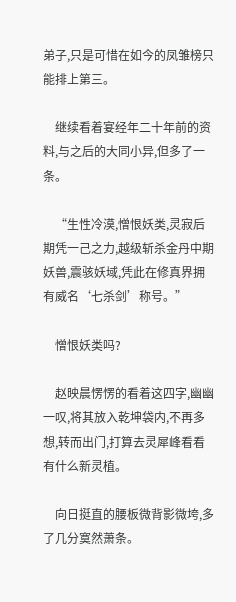弟子,只是可惜在如今的凤雏榜只能排上第三。

    继续看着宴经年二十年前的资料,与之后的大同小异,但多了一条。

    “生性冷漠,憎恨妖类,灵寂后期凭一己之力,越级斩杀金丹中期妖兽,震骇妖域,凭此在修真界拥有威名‘七杀剑’称号。”

    憎恨妖类吗?

    赵映晨愣愣的看着这四字,幽幽一叹,将其放入乾坤袋内,不再多想,转而出门,打算去灵犀峰看看有什么新灵植。

    向日挺直的腰板微背影微垮,多了几分寞然萧条。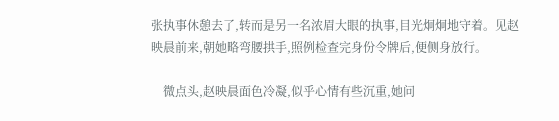张执事休憩去了,转而是另一名浓眉大眼的执事,目光炯炯地守着。见赵映晨前来,朝她略弯腰拱手,照例检查完身份令牌后,便侧身放行。

    微点头,赵映晨面色冷凝,似乎心情有些沉重,她问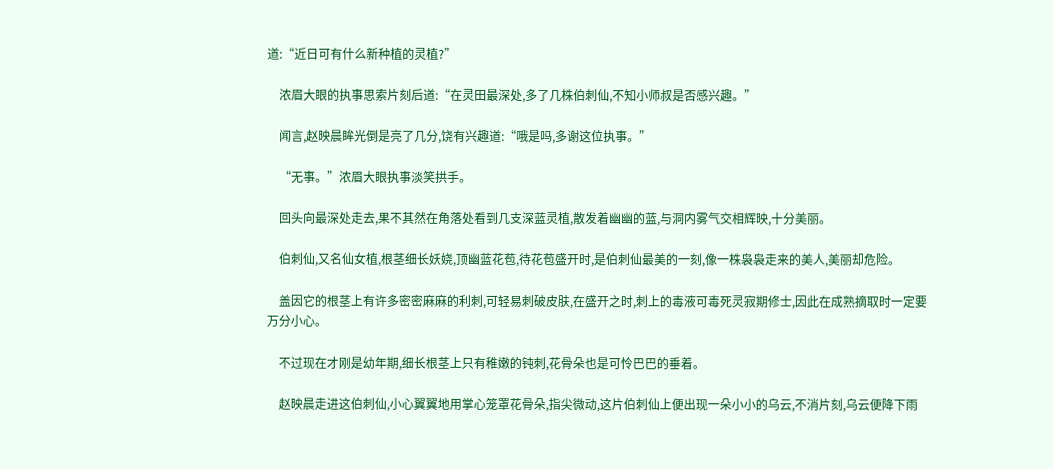道:“近日可有什么新种植的灵植?”

    浓眉大眼的执事思索片刻后道:“在灵田最深处,多了几株伯刺仙,不知小师叔是否感兴趣。”

    闻言,赵映晨眸光倒是亮了几分,饶有兴趣道:“哦是吗,多谢这位执事。”

    “无事。”浓眉大眼执事淡笑拱手。

    回头向最深处走去,果不其然在角落处看到几支深蓝灵植,散发着幽幽的蓝,与洞内雾气交相辉映,十分美丽。

    伯刺仙,又名仙女植,根茎细长妖娆,顶幽蓝花苞,待花苞盛开时,是伯刺仙最美的一刻,像一株袅袅走来的美人,美丽却危险。

    盖因它的根茎上有许多密密麻麻的利刺,可轻易刺破皮肤,在盛开之时,刺上的毒液可毒死灵寂期修士,因此在成熟摘取时一定要万分小心。

    不过现在才刚是幼年期,细长根茎上只有稚嫩的钝刺,花骨朵也是可怜巴巴的垂着。

    赵映晨走进这伯刺仙,小心翼翼地用掌心笼罩花骨朵,指尖微动,这片伯刺仙上便出现一朵小小的乌云,不消片刻,乌云便降下雨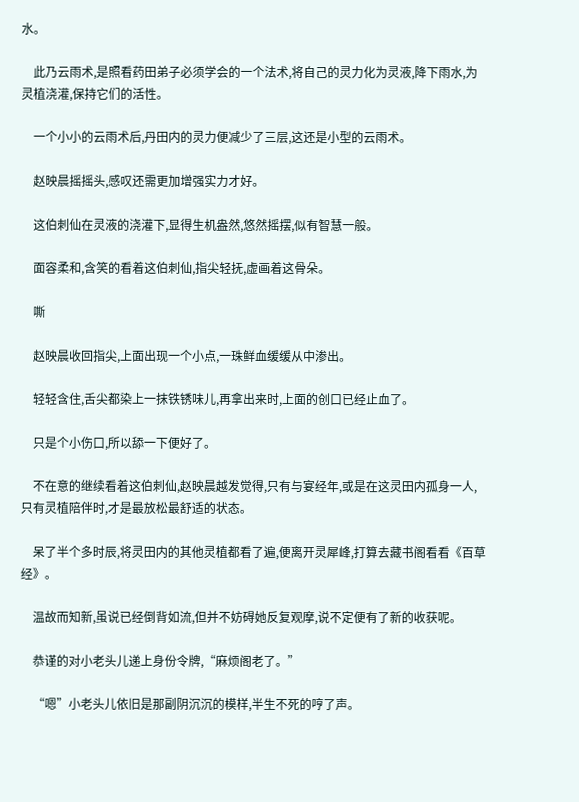水。

    此乃云雨术,是照看药田弟子必须学会的一个法术,将自己的灵力化为灵液,降下雨水,为灵植浇灌,保持它们的活性。

    一个小小的云雨术后,丹田内的灵力便减少了三层,这还是小型的云雨术。

    赵映晨摇摇头,感叹还需更加增强实力才好。

    这伯刺仙在灵液的浇灌下,显得生机盎然,悠然摇摆,似有智慧一般。

    面容柔和,含笑的看着这伯刺仙,指尖轻抚,虚画着这骨朵。

    嘶

    赵映晨收回指尖,上面出现一个小点,一珠鲜血缓缓从中渗出。

    轻轻含住,舌尖都染上一抹铁锈味儿,再拿出来时,上面的创口已经止血了。

    只是个小伤口,所以舔一下便好了。

    不在意的继续看着这伯刺仙,赵映晨越发觉得,只有与宴经年,或是在这灵田内孤身一人,只有灵植陪伴时,才是最放松最舒适的状态。

    呆了半个多时辰,将灵田内的其他灵植都看了遍,便离开灵犀峰,打算去藏书阁看看《百草经》。

    温故而知新,虽说已经倒背如流,但并不妨碍她反复观摩,说不定便有了新的收获呢。

    恭谨的对小老头儿递上身份令牌,“麻烦阁老了。”

    “嗯”小老头儿依旧是那副阴沉沉的模样,半生不死的哼了声。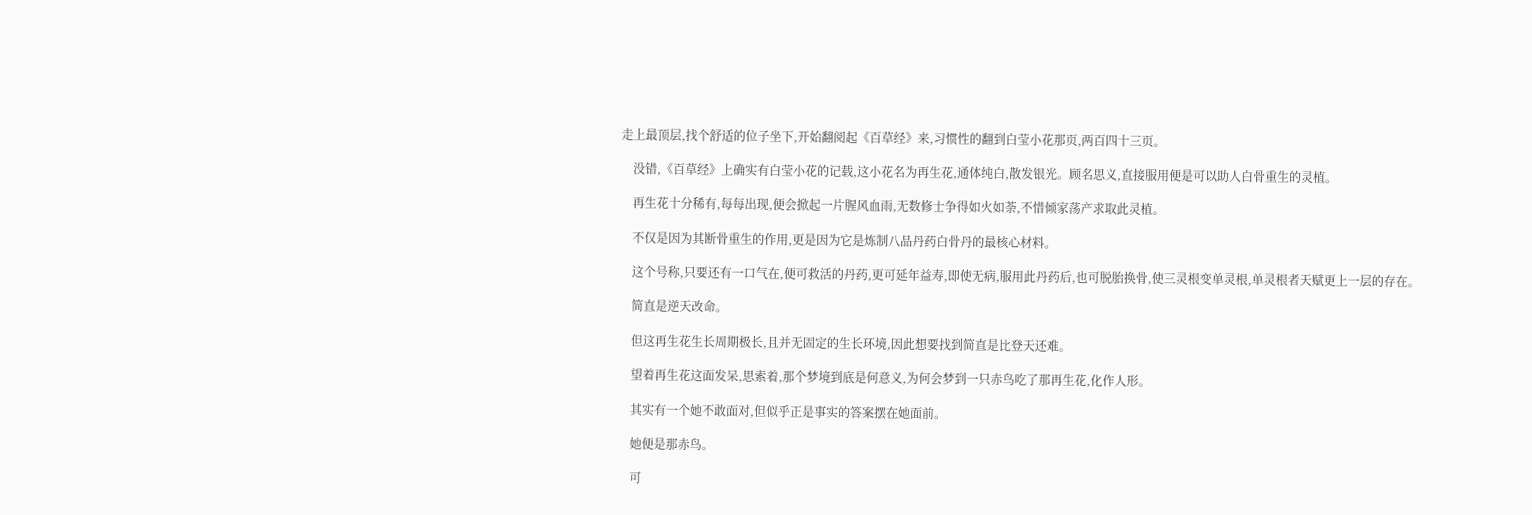走上最顶层,找个舒适的位子坐下,开始翻阅起《百草经》来,习惯性的翻到白莹小花那页,两百四十三页。

    没错,《百草经》上确实有白莹小花的记载,这小花名为再生花,通体纯白,散发银光。顾名思义,直接服用便是可以助人白骨重生的灵植。

    再生花十分稀有,每每出现,便会掀起一片腥风血雨,无数修士争得如火如荼,不惜倾家荡产求取此灵植。

    不仅是因为其断骨重生的作用,更是因为它是炼制八品丹药白骨丹的最核心材料。

    这个号称,只要还有一口气在,便可救活的丹药,更可延年益寿,即使无病,服用此丹药后,也可脱胎换骨,使三灵根变单灵根,单灵根者天赋更上一层的存在。

    简直是逆天改命。

    但这再生花生长周期极长,且并无固定的生长环境,因此想要找到简直是比登天还难。

    望着再生花这面发呆,思索着,那个梦境到底是何意义,为何会梦到一只赤鸟吃了那再生花,化作人形。

    其实有一个她不敢面对,但似乎正是事实的答案摆在她面前。

    她便是那赤鸟。

    可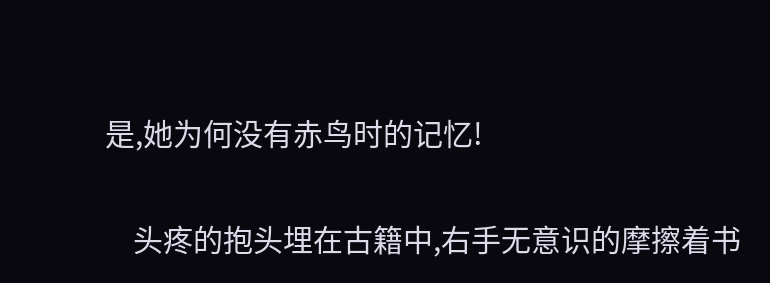是,她为何没有赤鸟时的记忆!

    头疼的抱头埋在古籍中,右手无意识的摩擦着书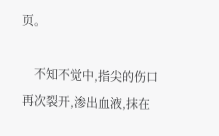页。

    不知不觉中,指尖的伤口再次裂开,渗出血液,抹在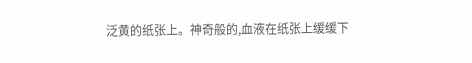泛黄的纸张上。神奇般的,血液在纸张上缓缓下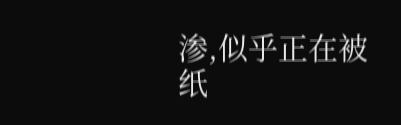渗,似乎正在被纸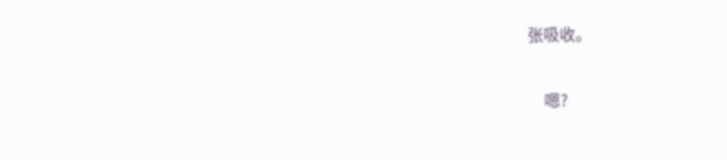张吸收。

    嗯?